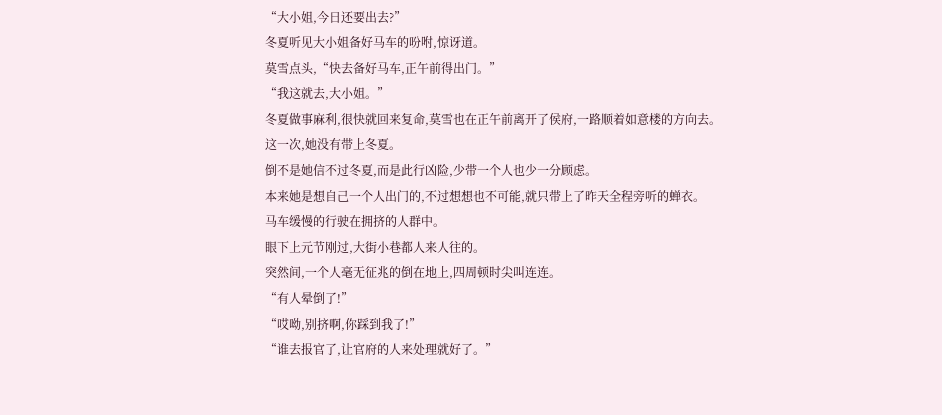“大小姐,今日还要出去?”
冬夏听见大小姐备好马车的吩咐,惊讶道。
莫雪点头,“快去备好马车,正午前得出门。”
“我这就去,大小姐。”
冬夏做事麻利,很快就回来复命,莫雪也在正午前离开了侯府,一路顺着如意楼的方向去。
这一次,她没有带上冬夏。
倒不是她信不过冬夏,而是此行凶险,少带一个人也少一分顾虑。
本来她是想自己一个人出门的,不过想想也不可能,就只带上了昨天全程旁听的蝉衣。
马车缓慢的行驶在拥挤的人群中。
眼下上元节刚过,大街小巷都人来人往的。
突然间,一个人毫无征兆的倒在地上,四周顿时尖叫连连。
“有人晕倒了!”
“哎呦,别挤啊,你踩到我了!”
“谁去报官了,让官府的人来处理就好了。”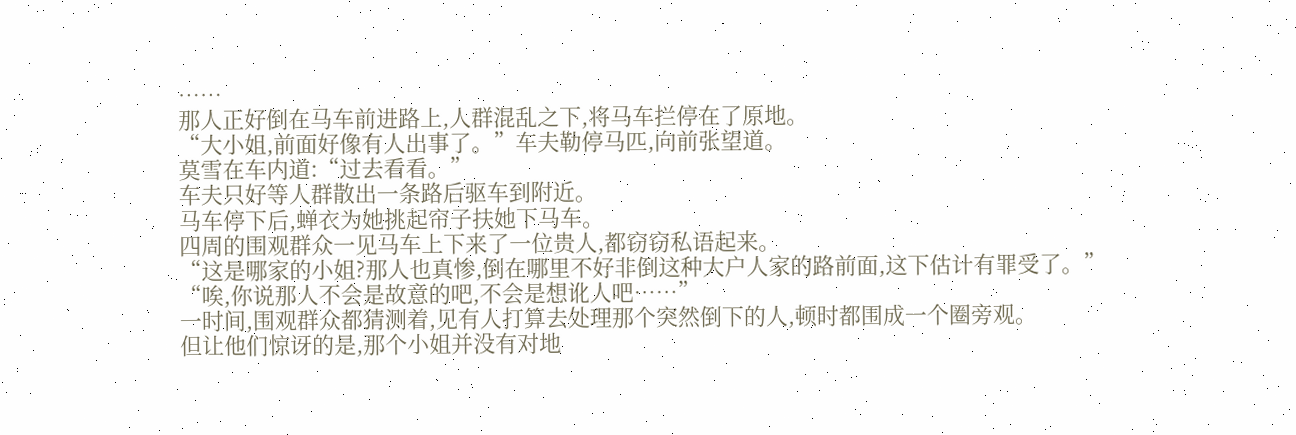……
那人正好倒在马车前进路上,人群混乱之下,将马车拦停在了原地。
“大小姐,前面好像有人出事了。”车夫勒停马匹,向前张望道。
莫雪在车内道:“过去看看。”
车夫只好等人群散出一条路后驱车到附近。
马车停下后,蝉衣为她挑起帘子扶她下马车。
四周的围观群众一见马车上下来了一位贵人,都窃窃私语起来。
“这是哪家的小姐?那人也真惨,倒在哪里不好非倒这种大户人家的路前面,这下估计有罪受了。”
“唉,你说那人不会是故意的吧,不会是想讹人吧……”
一时间,围观群众都猜测着,见有人打算去处理那个突然倒下的人,顿时都围成一个圈旁观。
但让他们惊讶的是,那个小姐并没有对地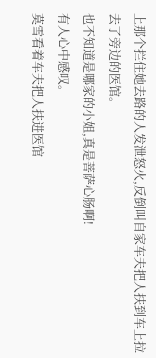上那个拦住她去路的人发泄怒火,反倒叫自家车夫把人扶到车上拉去了旁边的医馆。
也不知道是哪家的小姐,真是菩萨心肠啊!
有人心中感叹。
莫雪看着车夫把人扶进医馆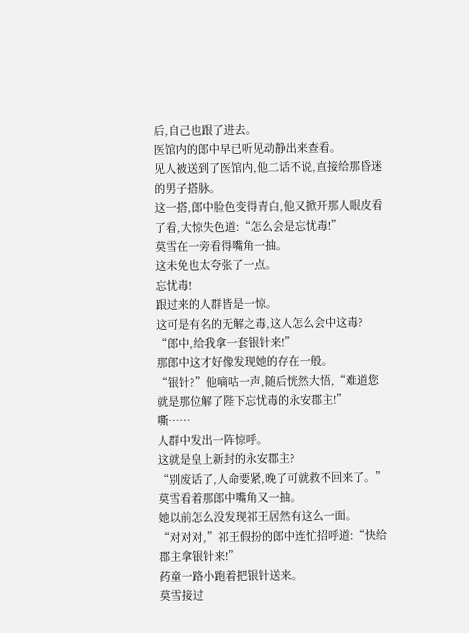后,自己也跟了进去。
医馆内的郎中早已听见动静出来查看。
见人被送到了医馆内,他二话不说,直接给那昏迷的男子搭脉。
这一搭,郎中脸色变得青白,他又掀开那人眼皮看了看,大惊失色道:“怎么会是忘忧毒!”
莫雪在一旁看得嘴角一抽。
这未免也太夸张了一点。
忘忧毒!
跟过来的人群皆是一惊。
这可是有名的无解之毒,这人怎么会中这毒?
“郎中,给我拿一套银针来!”
那郎中这才好像发现她的存在一般。
“银针?”他嘀咕一声,随后恍然大悟,“难道您就是那位解了陛下忘忧毒的永安郡主!”
嘶……
人群中发出一阵惊呼。
这就是皇上新封的永安郡主?
“别废话了,人命要紧,晚了可就救不回来了。”
莫雪看着那郎中嘴角又一抽。
她以前怎么没发现祁王居然有这么一面。
“对对对,”祁王假扮的郎中连忙招呼道:“快给郡主拿银针来!”
药童一路小跑着把银针送来。
莫雪接过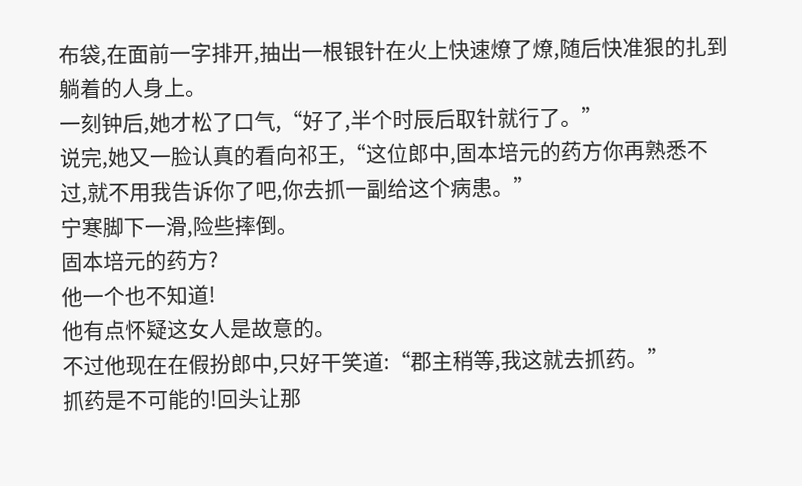布袋,在面前一字排开,抽出一根银针在火上快速燎了燎,随后快准狠的扎到躺着的人身上。
一刻钟后,她才松了口气,“好了,半个时辰后取针就行了。”
说完,她又一脸认真的看向祁王,“这位郎中,固本培元的药方你再熟悉不过,就不用我告诉你了吧,你去抓一副给这个病患。”
宁寒脚下一滑,险些摔倒。
固本培元的药方?
他一个也不知道!
他有点怀疑这女人是故意的。
不过他现在在假扮郎中,只好干笑道:“郡主稍等,我这就去抓药。”
抓药是不可能的!回头让那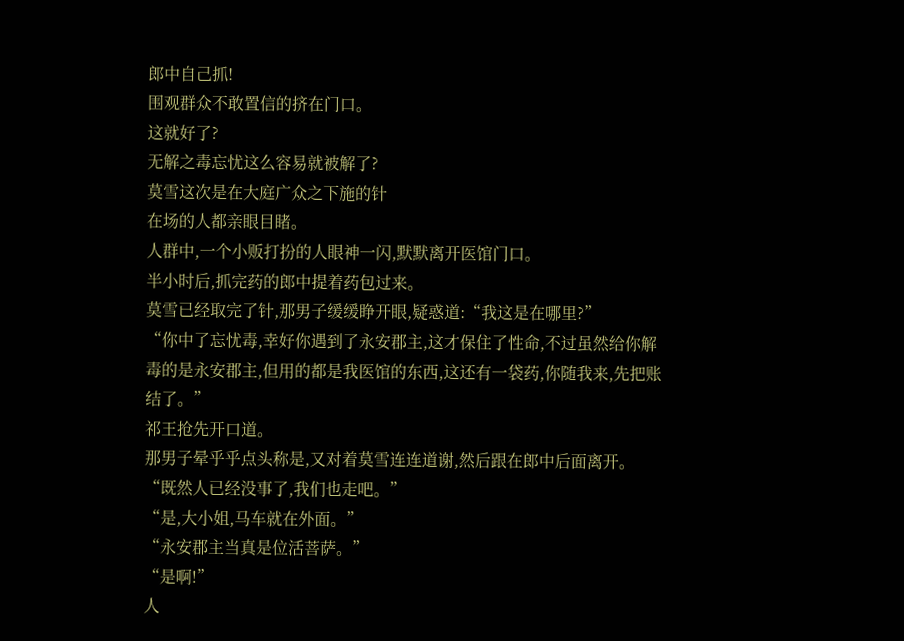郎中自己抓!
围观群众不敢置信的挤在门口。
这就好了?
无解之毒忘忧这么容易就被解了?
莫雪这次是在大庭广众之下施的针
在场的人都亲眼目睹。
人群中,一个小贩打扮的人眼神一闪,默默离开医馆门口。
半小时后,抓完药的郎中提着药包过来。
莫雪已经取完了针,那男子缓缓睁开眼,疑惑道:“我这是在哪里?”
“你中了忘忧毒,幸好你遇到了永安郡主,这才保住了性命,不过虽然给你解毒的是永安郡主,但用的都是我医馆的东西,这还有一袋药,你随我来,先把账结了。”
祁王抢先开口道。
那男子晕乎乎点头称是,又对着莫雪连连道谢,然后跟在郎中后面离开。
“既然人已经没事了,我们也走吧。”
“是,大小姐,马车就在外面。”
“永安郡主当真是位活菩萨。”
“是啊!”
人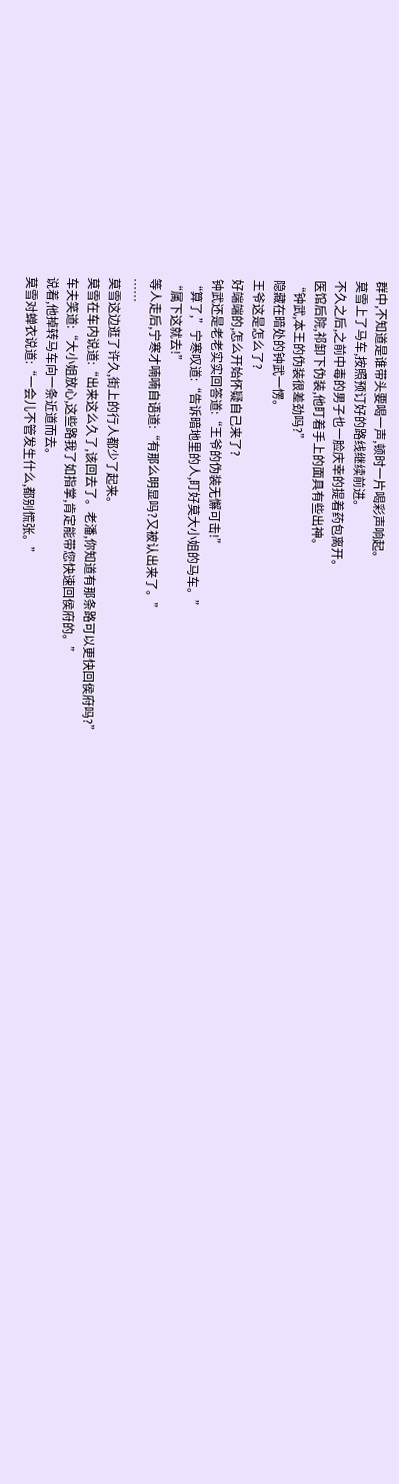群中,不知道是谁带头要喝一声,顿时一片喝彩声响起。
莫雪上了马车,按照预订好的路线继续前进。
不久之后,之前中毒的男子也一脸庆幸的提着药包离开。
医馆后院,祁卸下伪装,他盯着手上的面具有些出神。
“钟武,本王的伪装很差劲吗?”
隐藏在暗处的钟武一愣。
王爷这是怎么了?
好端端的,怎么开始怀疑自己来了?
钟武还是老老实实回答道:“王爷的伪装无懈可击!”
“算了,”宁寒叹道:“告诉暗地里的人,盯好莫大小姐的马车。”
“属下这就去!”
等人走后,宁寒才喃喃自语道:“有那么明显吗?又被认出来了。”
……
莫雪这边逛了许久,街上的行人都少了起来。
莫雪在车内说道:“出来这么久了,该回去了。老潘,你知道有那条路可以更快回侯府吗?”
车夫笑道:“大小姐放心,这些路我了如指掌,肯定能带您快速回侯府的。”
说着,他掉转马车向一条近道而去。
莫雪对蝉衣说道:“一会儿不管发生什么,都别慌张。”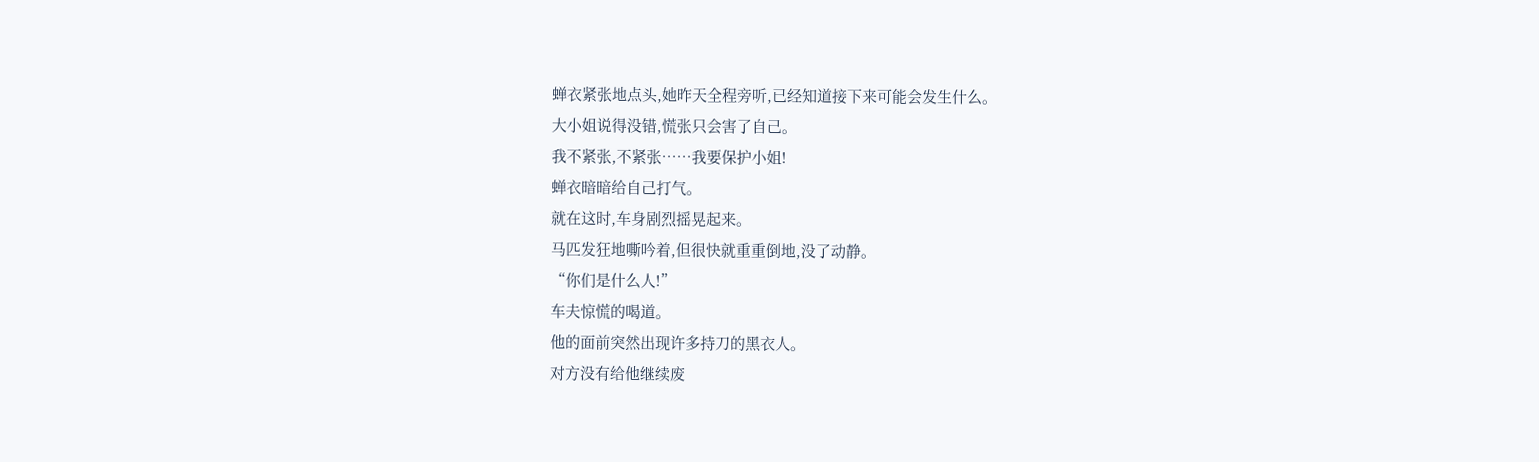蝉衣紧张地点头,她昨天全程旁听,已经知道接下来可能会发生什么。
大小姐说得没错,慌张只会害了自己。
我不紧张,不紧张……我要保护小姐!
蝉衣暗暗给自己打气。
就在这时,车身剧烈摇晃起来。
马匹发狂地嘶吟着,但很快就重重倒地,没了动静。
“你们是什么人!”
车夫惊慌的喝道。
他的面前突然出现许多持刀的黑衣人。
对方没有给他继续废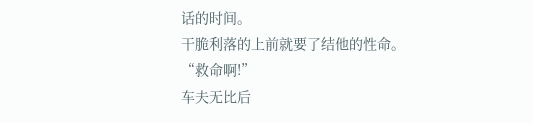话的时间。
干脆利落的上前就要了结他的性命。
“救命啊!”
车夫无比后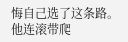悔自己选了这条路。
他连滚带爬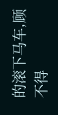的滚下马车,顾不得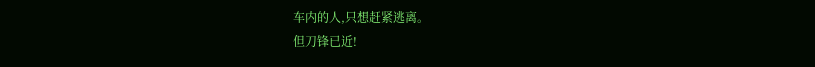车内的人,只想赶紧逃离。
但刀锋已近!